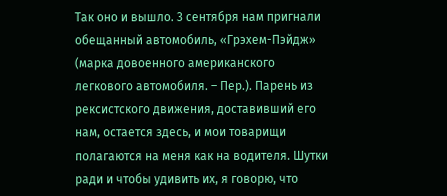Так оно и вышло. 3 сентября нам пригнали обещанный автомобиль, «Грэхем-Пэйдж» (марка довоенного американского легкового автомобиля. – Пер.). Парень из рексистского движения, доставивший его нам, остается здесь, и мои товарищи полагаются на меня как на водителя. Шутки ради и чтобы удивить их, я говорю, что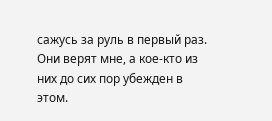сажусь за руль в первый раз. Они верят мне, а кое-кто из них до сих пор убежден в этом.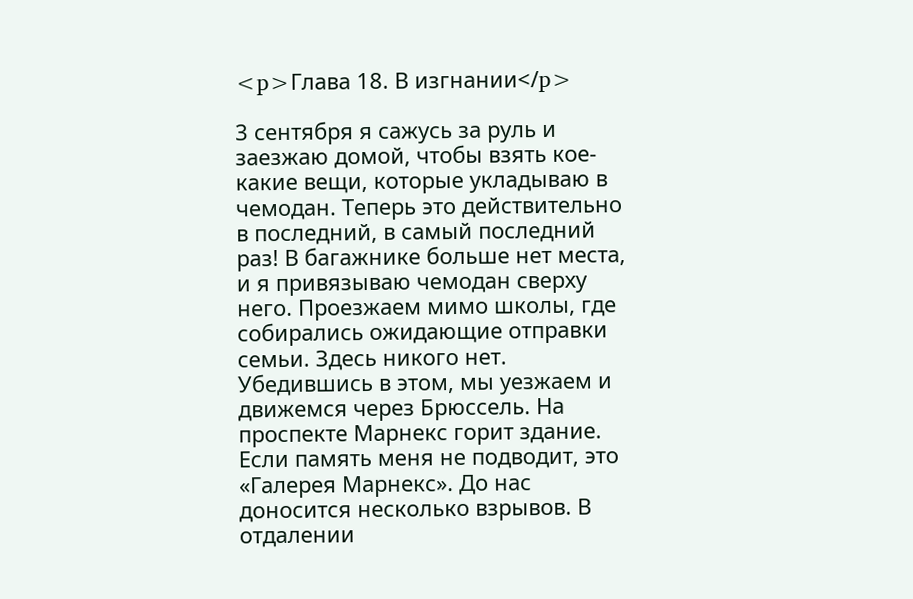<p>Глава 18. В изгнании</p>

3 сентября я сажусь за руль и заезжаю домой, чтобы взять кое-какие вещи, которые укладываю в чемодан. Теперь это действительно в последний, в самый последний раз! В багажнике больше нет места, и я привязываю чемодан сверху него. Проезжаем мимо школы, где собирались ожидающие отправки семьи. Здесь никого нет. Убедившись в этом, мы уезжаем и движемся через Брюссель. На проспекте Марнекс горит здание. Если память меня не подводит, это «Галерея Марнекс». До нас доносится несколько взрывов. В отдалении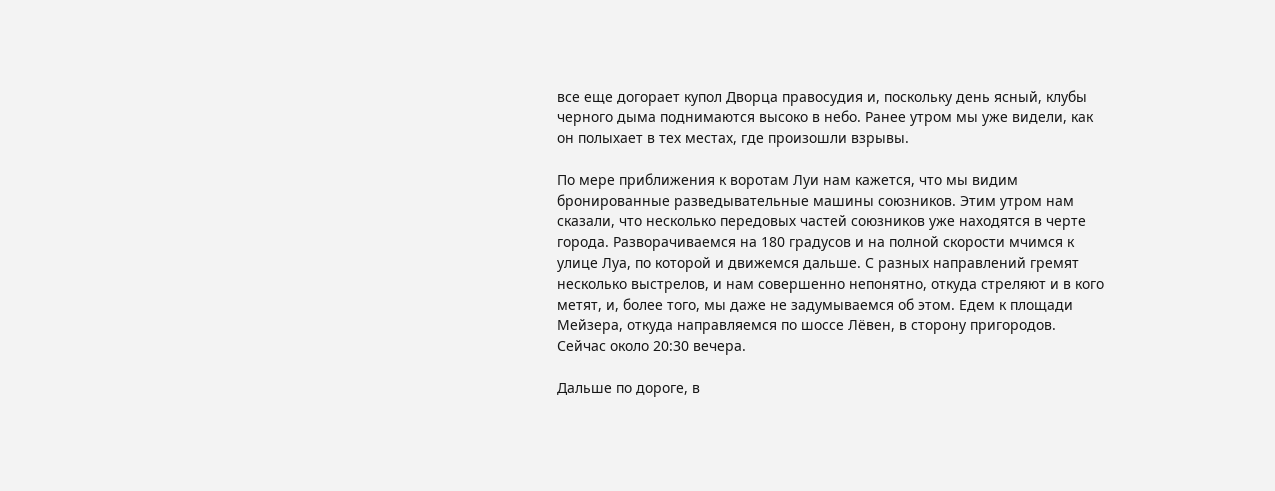все еще догорает купол Дворца правосудия и, поскольку день ясный, клубы черного дыма поднимаются высоко в небо. Ранее утром мы уже видели, как он полыхает в тех местах, где произошли взрывы.

По мере приближения к воротам Луи нам кажется, что мы видим бронированные разведывательные машины союзников. Этим утром нам сказали, что несколько передовых частей союзников уже находятся в черте города. Разворачиваемся на 180 градусов и на полной скорости мчимся к улице Луа, по которой и движемся дальше. С разных направлений гремят несколько выстрелов, и нам совершенно непонятно, откуда стреляют и в кого метят, и, более того, мы даже не задумываемся об этом. Едем к площади Мейзера, откуда направляемся по шоссе Лёвен, в сторону пригородов. Сейчас около 20:30 вечера.

Дальше по дороге, в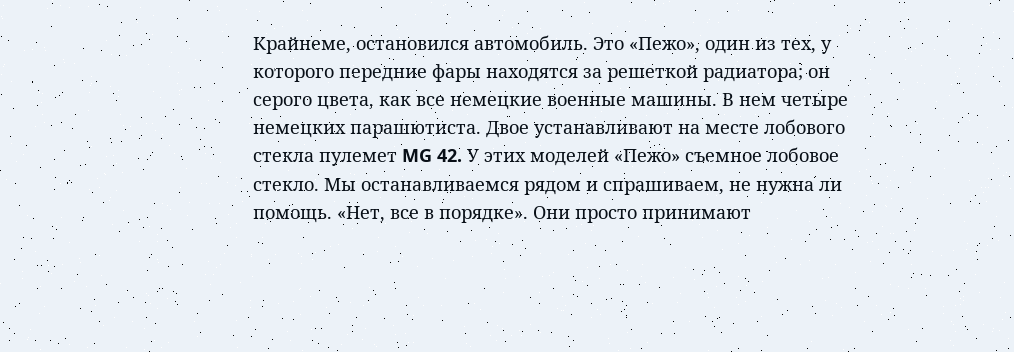Крайнеме, остановился автомобиль. Это «Пежо», один из тех, у которого передние фары находятся за решеткой радиатора; он серого цвета, как все немецкие военные машины. В нем четыре немецких парашютиста. Двое устанавливают на месте лобового стекла пулемет MG 42. У этих моделей «Пежо» съемное лобовое стекло. Мы останавливаемся рядом и спрашиваем, не нужна ли помощь. «Нет, все в порядке». Они просто принимают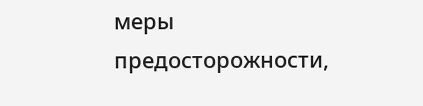меры предосторожности,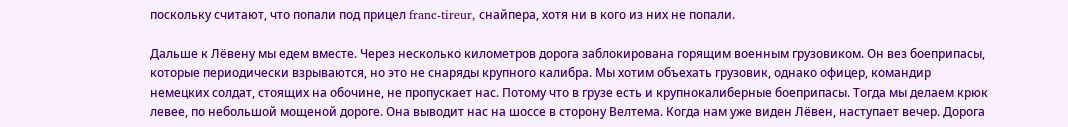поскольку считают, что попали под прицел franc-tireur, снайпера, хотя ни в кого из них не попали.

Дальше к Лёвену мы едем вместе. Через несколько километров дорога заблокирована горящим военным грузовиком. Он вез боеприпасы, которые периодически взрываются, но это не снаряды крупного калибра. Мы хотим объехать грузовик, однако офицер, командир немецких солдат, стоящих на обочине, не пропускает нас. Потому что в грузе есть и крупнокалиберные боеприпасы. Тогда мы делаем крюк левее, по небольшой мощеной дороге. Она выводит нас на шоссе в сторону Велтема. Когда нам уже виден Лёвен, наступает вечер. Дорога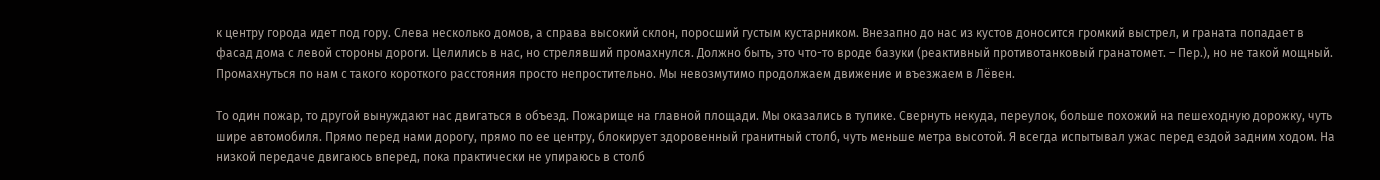к центру города идет под гору. Слева несколько домов, а справа высокий склон, поросший густым кустарником. Внезапно до нас из кустов доносится громкий выстрел, и граната попадает в фасад дома с левой стороны дороги. Целились в нас, но стрелявший промахнулся. Должно быть, это что-то вроде базуки (реактивный противотанковый гранатомет. – Пер.), но не такой мощный. Промахнуться по нам с такого короткого расстояния просто непростительно. Мы невозмутимо продолжаем движение и въезжаем в Лёвен.

То один пожар, то другой вынуждают нас двигаться в объезд. Пожарище на главной площади. Мы оказались в тупике. Свернуть некуда, переулок, больше похожий на пешеходную дорожку, чуть шире автомобиля. Прямо перед нами дорогу, прямо по ее центру, блокирует здоровенный гранитный столб, чуть меньше метра высотой. Я всегда испытывал ужас перед ездой задним ходом. На низкой передаче двигаюсь вперед, пока практически не упираюсь в столб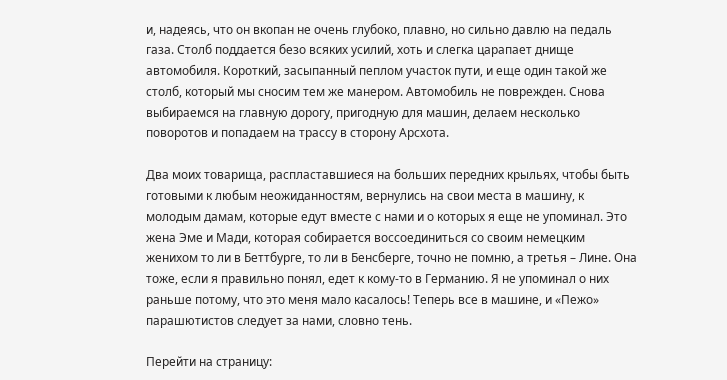и, надеясь, что он вкопан не очень глубоко, плавно, но сильно давлю на педаль газа. Столб поддается безо всяких усилий, хоть и слегка царапает днище автомобиля. Короткий, засыпанный пеплом участок пути, и еще один такой же столб, который мы сносим тем же манером. Автомобиль не поврежден. Снова выбираемся на главную дорогу, пригодную для машин, делаем несколько поворотов и попадаем на трассу в сторону Арсхота.

Два моих товарища, распластавшиеся на больших передних крыльях, чтобы быть готовыми к любым неожиданностям, вернулись на свои места в машину, к молодым дамам, которые едут вместе с нами и о которых я еще не упоминал. Это жена Эме и Мади, которая собирается воссоединиться со своим немецким женихом то ли в Беттбурге, то ли в Бенсберге, точно не помню, а третья – Лине. Она тоже, если я правильно понял, едет к кому-то в Германию. Я не упоминал о них раньше потому, что это меня мало касалось! Теперь все в машине, и «Пежо» парашютистов следует за нами, словно тень.

Перейти на страницу: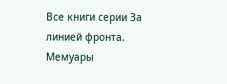Все книги серии За линией фронта. Мемуары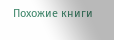Похожие книги